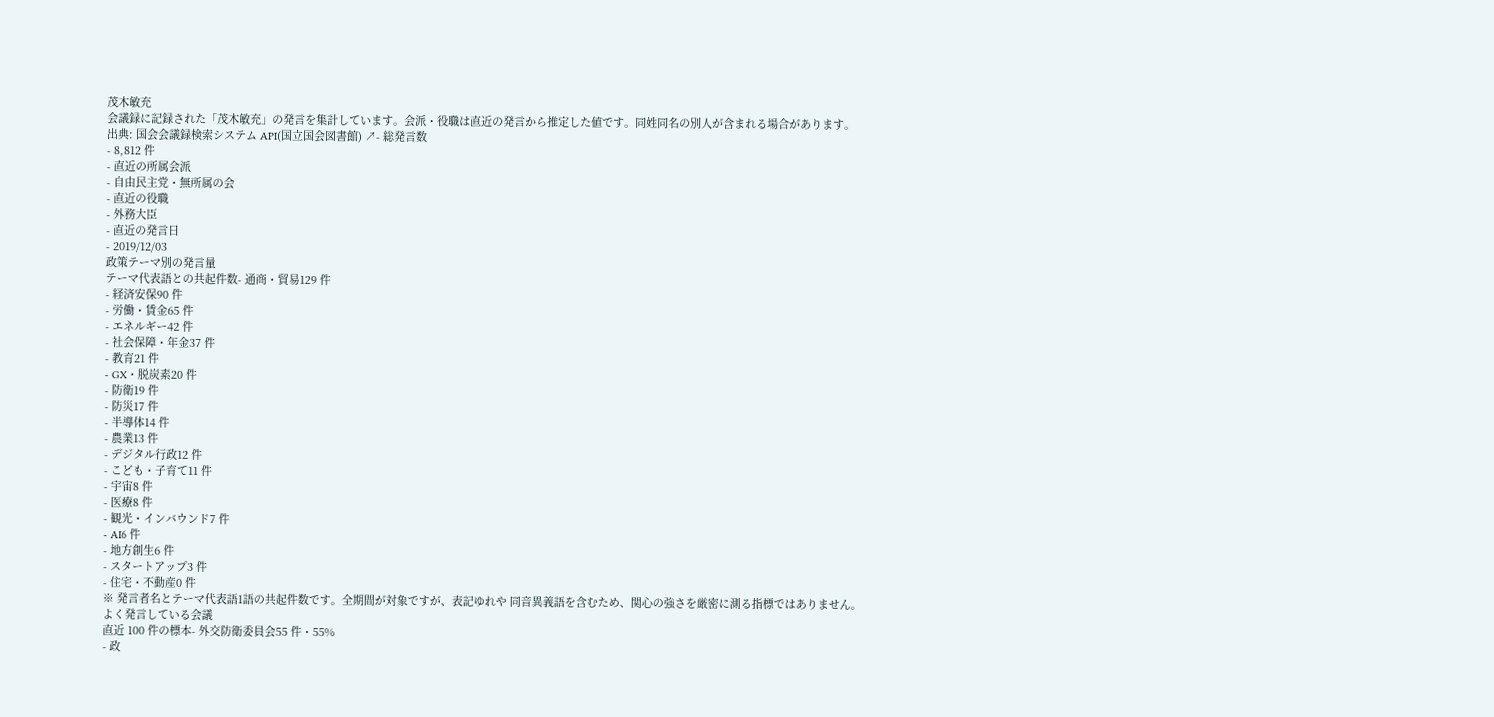茂木敏充
会議録に記録された「茂木敏充」の発言を集計しています。会派・役職は直近の発言から推定した値です。同姓同名の別人が含まれる場合があります。
出典: 国会会議録検索システム API(国立国会図書館) ↗- 総発言数
- 8,812 件
- 直近の所属会派
- 自由民主党・無所属の会
- 直近の役職
- 外務大臣
- 直近の発言日
- 2019/12/03
政策テーマ別の発言量
テーマ代表語との共起件数- 通商・貿易129 件
- 経済安保90 件
- 労働・賃金65 件
- エネルギー42 件
- 社会保障・年金37 件
- 教育21 件
- GX・脱炭素20 件
- 防衛19 件
- 防災17 件
- 半導体14 件
- 農業13 件
- デジタル行政12 件
- こども・子育て11 件
- 宇宙8 件
- 医療8 件
- 観光・インバウンド7 件
- AI6 件
- 地方創生6 件
- スタートアップ3 件
- 住宅・不動産0 件
※ 発言者名とテーマ代表語1語の共起件数です。全期間が対象ですが、表記ゆれや 同音異義語を含むため、関心の強さを厳密に測る指標ではありません。
よく発言している会議
直近 100 件の標本- 外交防衛委員会55 件・55%
- 政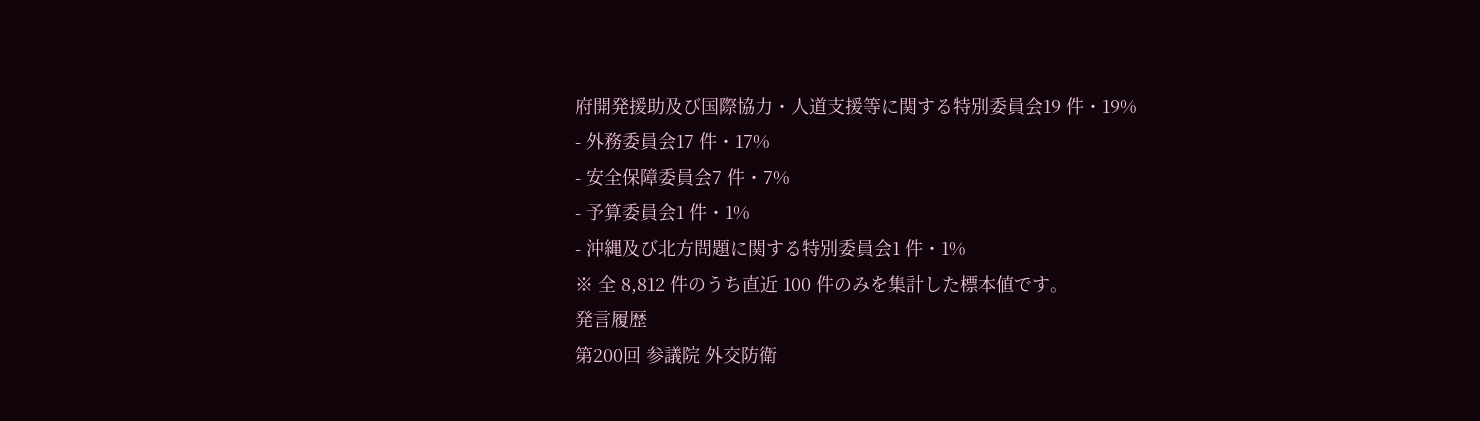府開発援助及び国際協力・人道支援等に関する特別委員会19 件・19%
- 外務委員会17 件・17%
- 安全保障委員会7 件・7%
- 予算委員会1 件・1%
- 沖縄及び北方問題に関する特別委員会1 件・1%
※ 全 8,812 件のうち直近 100 件のみを集計した標本値です。
発言履歴
第200回 参議院 外交防衛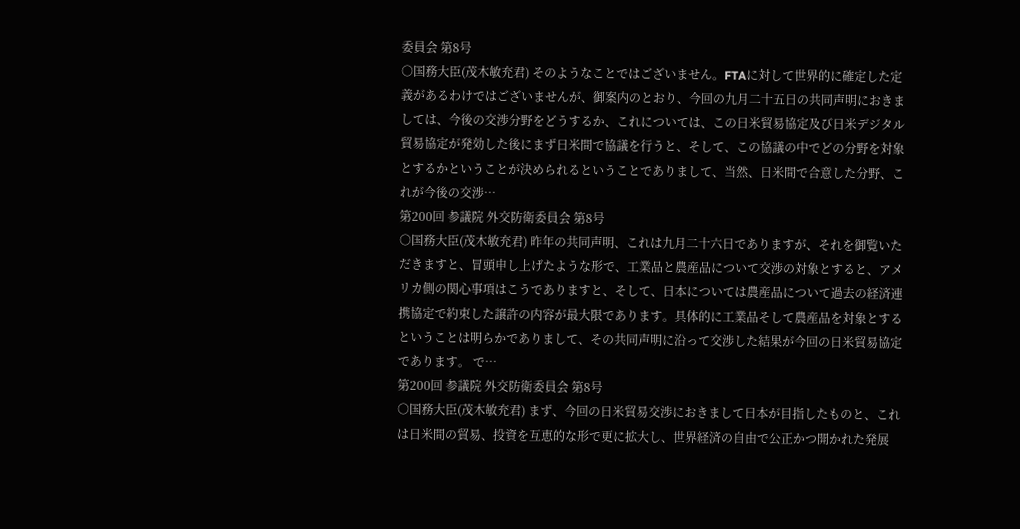委員会 第8号
○国務大臣(茂木敏充君) そのようなことではございません。FTAに対して世界的に確定した定義があるわけではございませんが、御案内のとおり、今回の九月二十五日の共同声明におきましては、今後の交渉分野をどうするか、これについては、この日米貿易協定及び日米デジタル貿易協定が発効した後にまず日米間で協議を行うと、そして、この協議の中でどの分野を対象とするかということが決められるということでありまして、当然、日米間で合意した分野、これが今後の交渉…
第200回 参議院 外交防衛委員会 第8号
○国務大臣(茂木敏充君) 昨年の共同声明、これは九月二十六日でありますが、それを御覧いただきますと、冒頭申し上げたような形で、工業品と農産品について交渉の対象とすると、アメリカ側の関心事項はこうでありますと、そして、日本については農産品について過去の経済連携協定で約束した譲許の内容が最大限であります。具体的に工業品そして農産品を対象とするということは明らかでありまして、その共同声明に沿って交渉した結果が今回の日米貿易協定であります。 で…
第200回 参議院 外交防衛委員会 第8号
○国務大臣(茂木敏充君) まず、今回の日米貿易交渉におきまして日本が目指したものと、これは日米間の貿易、投資を互恵的な形で更に拡大し、世界経済の自由で公正かつ開かれた発展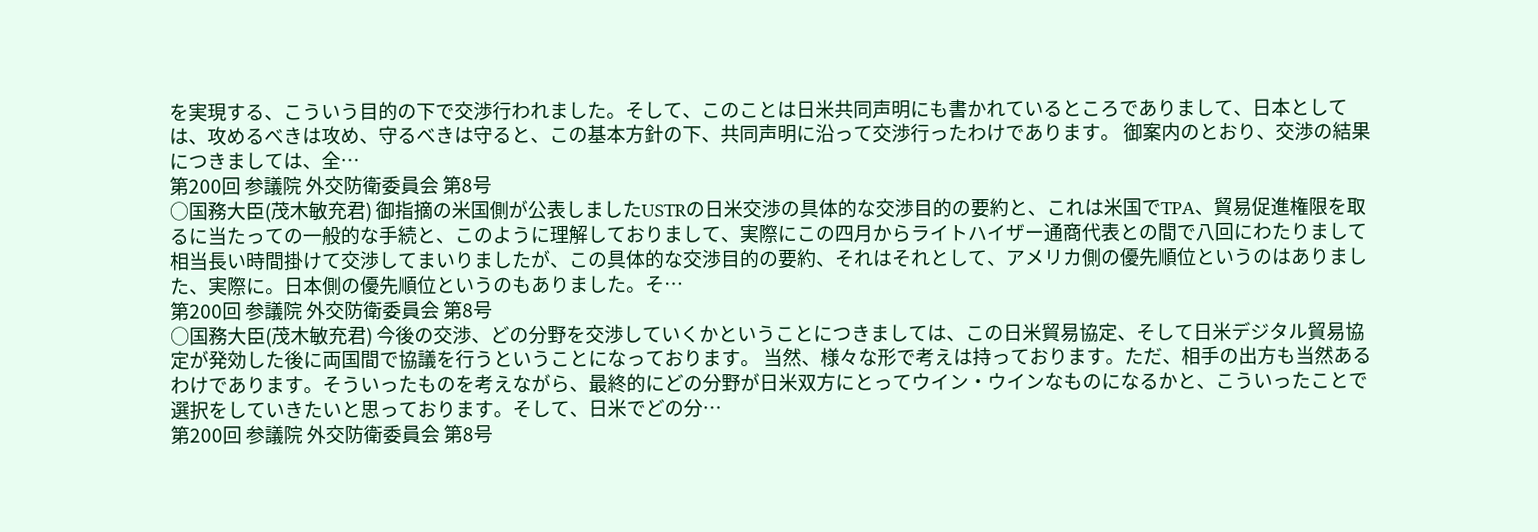を実現する、こういう目的の下で交渉行われました。そして、このことは日米共同声明にも書かれているところでありまして、日本としては、攻めるべきは攻め、守るべきは守ると、この基本方針の下、共同声明に沿って交渉行ったわけであります。 御案内のとおり、交渉の結果につきましては、全…
第200回 参議院 外交防衛委員会 第8号
○国務大臣(茂木敏充君) 御指摘の米国側が公表しましたUSTRの日米交渉の具体的な交渉目的の要約と、これは米国でTPA、貿易促進権限を取るに当たっての一般的な手続と、このように理解しておりまして、実際にこの四月からライトハイザー通商代表との間で八回にわたりまして相当長い時間掛けて交渉してまいりましたが、この具体的な交渉目的の要約、それはそれとして、アメリカ側の優先順位というのはありました、実際に。日本側の優先順位というのもありました。そ…
第200回 参議院 外交防衛委員会 第8号
○国務大臣(茂木敏充君) 今後の交渉、どの分野を交渉していくかということにつきましては、この日米貿易協定、そして日米デジタル貿易協定が発効した後に両国間で協議を行うということになっております。 当然、様々な形で考えは持っております。ただ、相手の出方も当然あるわけであります。そういったものを考えながら、最終的にどの分野が日米双方にとってウイン・ウインなものになるかと、こういったことで選択をしていきたいと思っております。そして、日米でどの分…
第200回 参議院 外交防衛委員会 第8号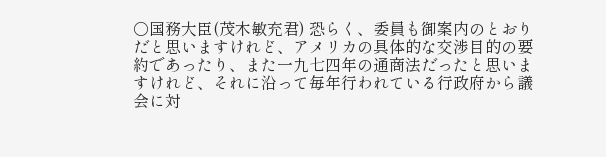○国務大臣(茂木敏充君) 恐らく、委員も御案内のとおりだと思いますけれど、アメリカの具体的な交渉目的の要約であったり、また一九七四年の通商法だったと思いますけれど、それに沿って毎年行われている行政府から議会に対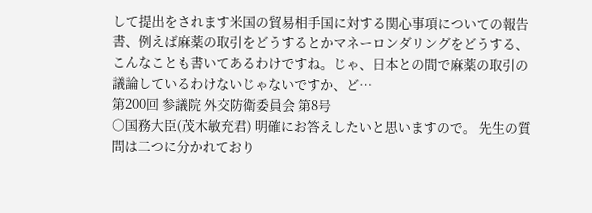して提出をされます米国の貿易相手国に対する関心事項についての報告書、例えば麻薬の取引をどうするとかマネーロンダリングをどうする、こんなことも書いてあるわけですね。じゃ、日本との間で麻薬の取引の議論しているわけないじゃないですか、ど…
第200回 参議院 外交防衛委員会 第8号
○国務大臣(茂木敏充君) 明確にお答えしたいと思いますので。 先生の質問は二つに分かれており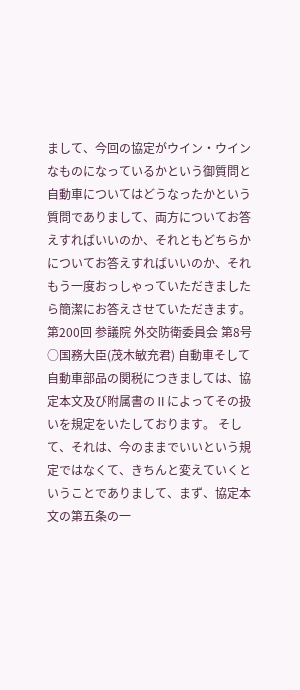まして、今回の協定がウイン・ウインなものになっているかという御質問と自動車についてはどうなったかという質問でありまして、両方についてお答えすればいいのか、それともどちらかについてお答えすればいいのか、それもう一度おっしゃっていただきましたら簡潔にお答えさせていただきます。
第200回 参議院 外交防衛委員会 第8号
○国務大臣(茂木敏充君) 自動車そして自動車部品の関税につきましては、協定本文及び附属書のⅡによってその扱いを規定をいたしております。 そして、それは、今のままでいいという規定ではなくて、きちんと変えていくということでありまして、まず、協定本文の第五条の一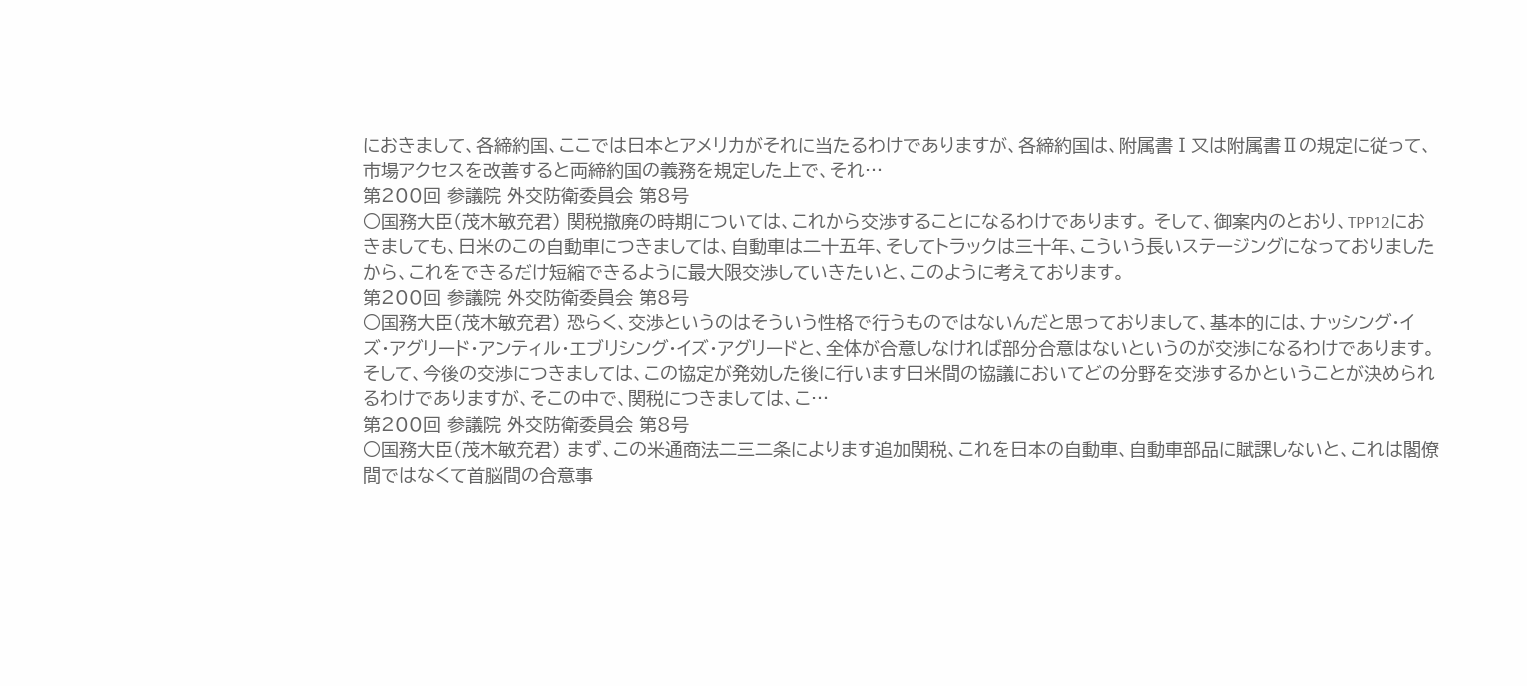におきまして、各締約国、ここでは日本とアメリカがそれに当たるわけでありますが、各締約国は、附属書Ⅰ又は附属書Ⅱの規定に従って、市場アクセスを改善すると両締約国の義務を規定した上で、それ…
第200回 参議院 外交防衛委員会 第8号
○国務大臣(茂木敏充君) 関税撤廃の時期については、これから交渉することになるわけであります。 そして、御案内のとおり、TPP12におきましても、日米のこの自動車につきましては、自動車は二十五年、そしてトラックは三十年、こういう長いステージングになっておりましたから、これをできるだけ短縮できるように最大限交渉していきたいと、このように考えております。
第200回 参議院 外交防衛委員会 第8号
○国務大臣(茂木敏充君) 恐らく、交渉というのはそういう性格で行うものではないんだと思っておりまして、基本的には、ナッシング・イズ・アグリード・アンティル・エブリシング・イズ・アグリードと、全体が合意しなければ部分合意はないというのが交渉になるわけであります。 そして、今後の交渉につきましては、この協定が発効した後に行います日米間の協議においてどの分野を交渉するかということが決められるわけでありますが、そこの中で、関税につきましては、こ…
第200回 参議院 外交防衛委員会 第8号
○国務大臣(茂木敏充君) まず、この米通商法二三二条によります追加関税、これを日本の自動車、自動車部品に賦課しないと、これは閣僚間ではなくて首脳間の合意事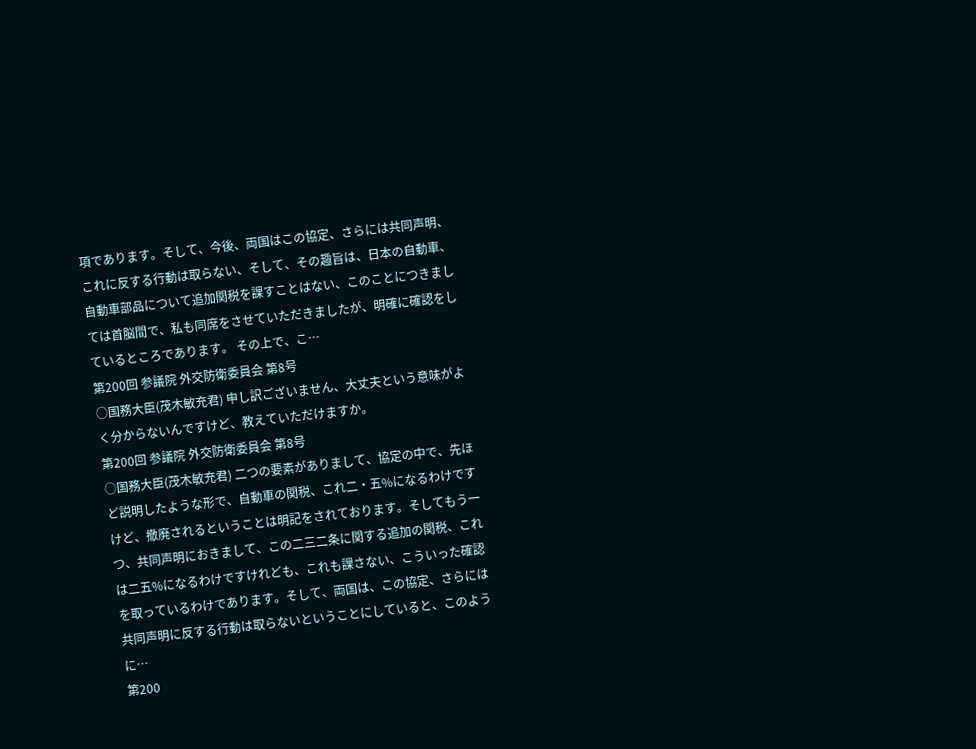項であります。そして、今後、両国はこの協定、さらには共同声明、これに反する行動は取らない、そして、その趣旨は、日本の自動車、自動車部品について追加関税を課すことはない、このことにつきましては首脳間で、私も同席をさせていただきましたが、明確に確認をしているところであります。 その上で、こ…
第200回 参議院 外交防衛委員会 第8号
○国務大臣(茂木敏充君) 申し訳ございません、大丈夫という意味がよく分からないんですけど、教えていただけますか。
第200回 参議院 外交防衛委員会 第8号
○国務大臣(茂木敏充君) 二つの要素がありまして、協定の中で、先ほど説明したような形で、自動車の関税、これ二・五%になるわけですけど、撤廃されるということは明記をされております。そしてもう一つ、共同声明におきまして、この二三二条に関する追加の関税、これは二五%になるわけですけれども、これも課さない、こういった確認を取っているわけであります。そして、両国は、この協定、さらには共同声明に反する行動は取らないということにしていると、このように…
第200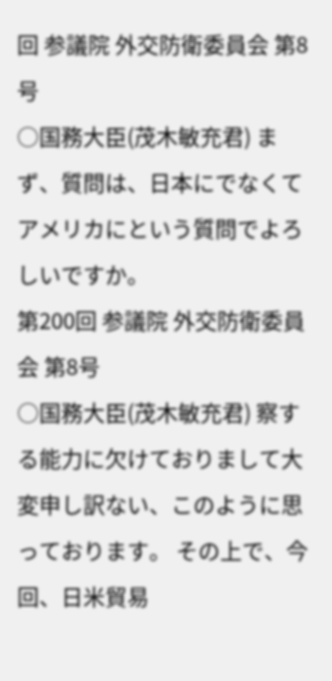回 参議院 外交防衛委員会 第8号
○国務大臣(茂木敏充君) まず、質問は、日本にでなくてアメリカにという質問でよろしいですか。
第200回 参議院 外交防衛委員会 第8号
○国務大臣(茂木敏充君) 察する能力に欠けておりまして大変申し訳ない、このように思っております。 その上で、今回、日米貿易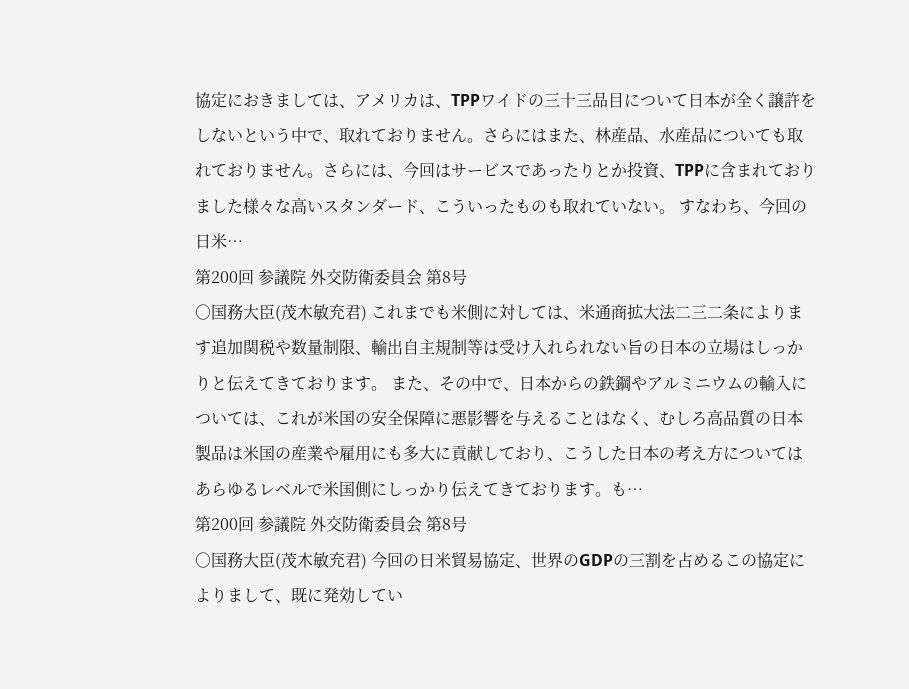協定におきましては、アメリカは、TPPワイドの三十三品目について日本が全く譲許をしないという中で、取れておりません。さらにはまた、林産品、水産品についても取れておりません。さらには、今回はサービスであったりとか投資、TPPに含まれておりました様々な高いスタンダード、こういったものも取れていない。 すなわち、今回の日米…
第200回 参議院 外交防衛委員会 第8号
○国務大臣(茂木敏充君) これまでも米側に対しては、米通商拡大法二三二条によります追加関税や数量制限、輸出自主規制等は受け入れられない旨の日本の立場はしっかりと伝えてきております。 また、その中で、日本からの鉄鋼やアルミニウムの輸入については、これが米国の安全保障に悪影響を与えることはなく、むしろ高品質の日本製品は米国の産業や雇用にも多大に貢献しており、こうした日本の考え方についてはあらゆるレベルで米国側にしっかり伝えてきております。も…
第200回 参議院 外交防衛委員会 第8号
○国務大臣(茂木敏充君) 今回の日米貿易協定、世界のGDPの三割を占めるこの協定によりまして、既に発効してい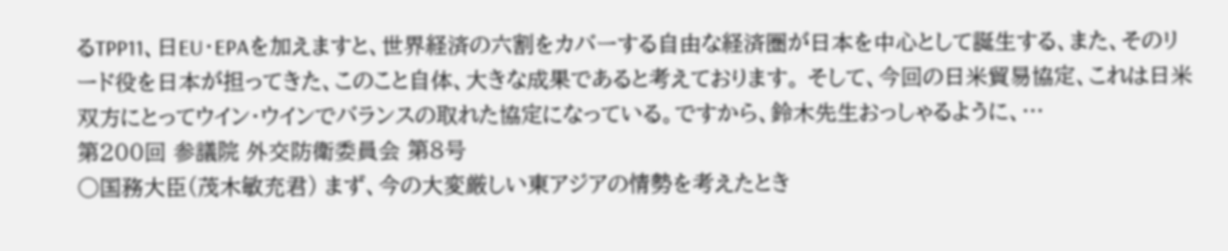るTPP11、日EU・EPAを加えますと、世界経済の六割をカバーする自由な経済圏が日本を中心として誕生する、また、そのリード役を日本が担ってきた、このこと自体、大きな成果であると考えております。 そして、今回の日米貿易協定、これは日米双方にとってウイン・ウインでバランスの取れた協定になっている。ですから、鈴木先生おっしゃるように、…
第200回 参議院 外交防衛委員会 第8号
○国務大臣(茂木敏充君) まず、今の大変厳しい東アジアの情勢を考えたとき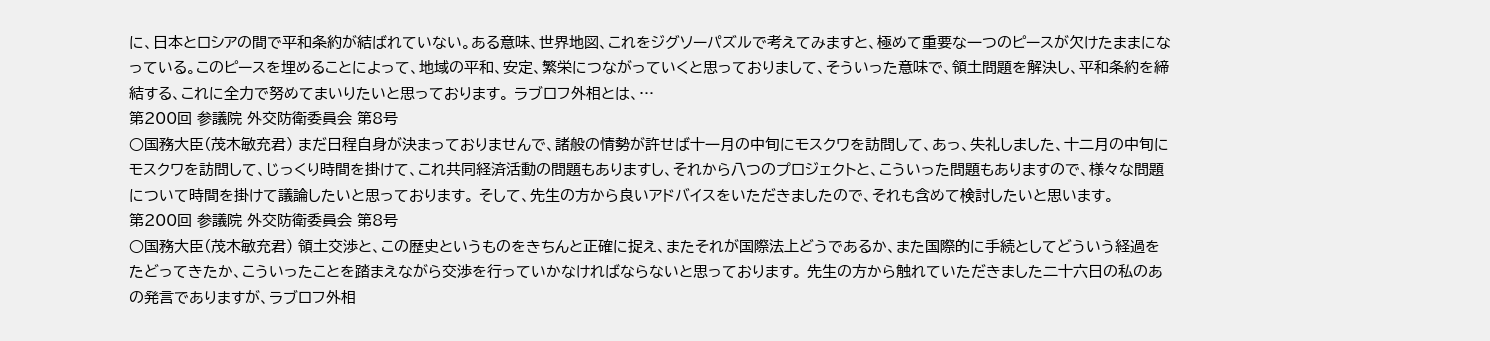に、日本とロシアの間で平和条約が結ばれていない。ある意味、世界地図、これをジグソーパズルで考えてみますと、極めて重要な一つのピースが欠けたままになっている。このピースを埋めることによって、地域の平和、安定、繁栄につながっていくと思っておりまして、そういった意味で、領土問題を解決し、平和条約を締結する、これに全力で努めてまいりたいと思っております。 ラブロフ外相とは、…
第200回 参議院 外交防衛委員会 第8号
○国務大臣(茂木敏充君) まだ日程自身が決まっておりませんで、諸般の情勢が許せば十一月の中旬にモスクワを訪問して、あっ、失礼しました、十二月の中旬にモスクワを訪問して、じっくり時間を掛けて、これ共同経済活動の問題もありますし、それから八つのプロジェクトと、こういった問題もありますので、様々な問題について時間を掛けて議論したいと思っております。 そして、先生の方から良いアドバイスをいただきましたので、それも含めて検討したいと思います。
第200回 参議院 外交防衛委員会 第8号
○国務大臣(茂木敏充君) 領土交渉と、この歴史というものをきちんと正確に捉え、またそれが国際法上どうであるか、また国際的に手続としてどういう経過をたどってきたか、こういったことを踏まえながら交渉を行っていかなければならないと思っております。 先生の方から触れていただきました二十六日の私のあの発言でありますが、ラブロフ外相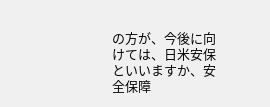の方が、今後に向けては、日米安保といいますか、安全保障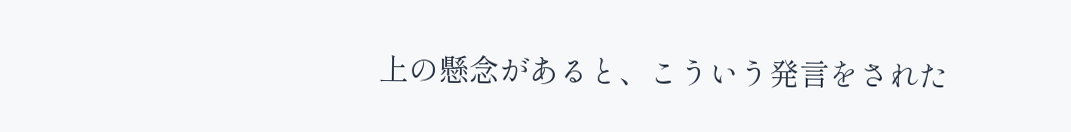上の懸念があると、こういう発言をされた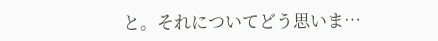と。それについてどう思いま…